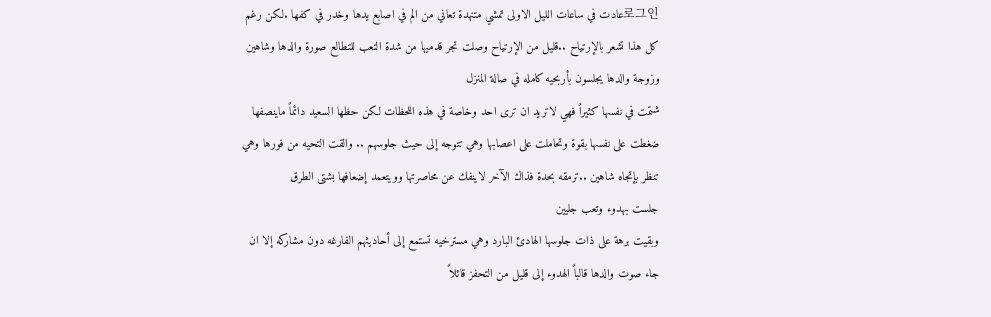로그인عادت في ساعات الليل الاولى تمشي متنهدة تعاني من الم في اصابع يدها وخدر في كفها .لكن رغم كل هذا تشعر بالإرتياح ..قليل من الإرتياح وصلت تجر قدميها من شدة التعب للتطالع صورة والدها وشاهين وزوجة والدها يجلسون بأربحيه كامله في صالة المنزل
شتمت في نفسها كثيراً فهي لاتريد ان ترى احد وخاصة في هذه اللحظات لكن حظها السعيد دائماً ماينصفها
ضغطت على نفسها بقوة وتحاملت على اعصابها وهي تتوجه إلى حيث جلوسهم .. والقت التحيه من فورها وهي تنظر بإتجاه شاهين ..ترمقه بحدة فذاك الآخر لاينفك عن محاصرتها وويتعمد إضعافها بشتى الطرق
جلست بهدوء وتعب جليين
وبقيت برهة على ذات جلوسها الهادئ البارد وهي مسترخيه تستمع إلى أحاديثهم الفارغه دون مشاركه إلا ان جاء صوت والدها قالباً الهدوء إلى قليل من التحفز قائلاً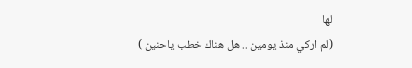لها
(لم اركي منذ يومين .. هل هناك خطب ياحنين )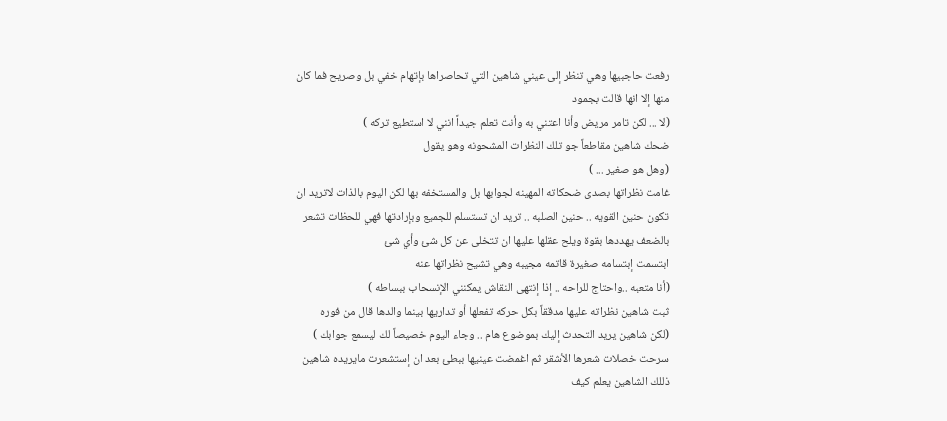رفعت حاجبيها وهي تنظر إلى عيني شاهين التي تحاصراها بإتهام خفي بل وصريح فما كان منها إلا انها قالت بجمود
(لا ... لكن تامر مريض وأنا اعتني به وأنت تعلم جيداً انني لا استطيع تركه )
ضحك شاهين مقاطعاً جو تلك النظرات المشحونه وهو يقول
(وهل هو صغير ... )
غامت نظراتها بصدى ضحكاته المهينه لجوابها بل والمستخفه بها لكن اليوم بالذات لاتريد ان تكون حنين القويه .. حنين الصلبه .. تريد ان تستسلم للجميع وبإرادتها فهي للحظات تشعر بالضعف يهددها بقوة ويلح عقلها عليها ان تتخلى عن كل شئ وأي شئ
ابتسمت إبتسامه صغيرة قاتمه مجيبه وهي تشيح نظراتها عنه
(أنا متعبه ..واحتاج للراحه .. إذا إنتهى النقاش يمكنني الإنسحاب ببساطه )
ثبت شاهين نظراته عليها مدققاً بكل حركه تفعلها أو تداريها بينما والدها قال من فوره
(لكن شاهين يريد التحدث إليك بموضوع هام .. وجاء اليوم خصيصاً لك ليسمع جوابك )
سرحت خصلات شعرها الأشقر ثم اغمضت عينيها ببطئ بعد ان إستشعرت مايريده شاهين
ذللك الشاهين يعلم كيف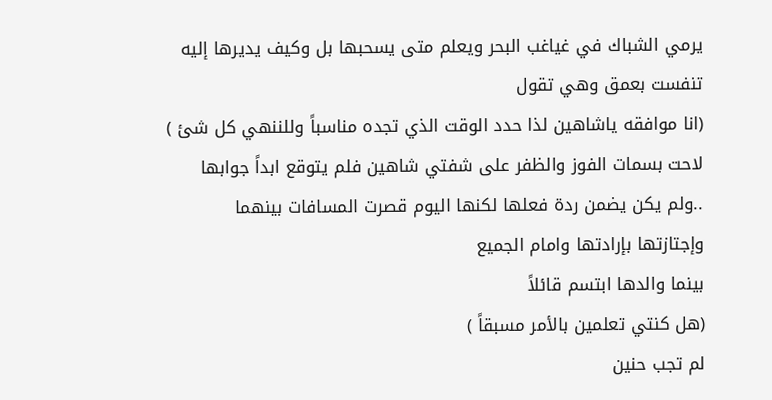يرمي الشباك في غياغب البحر ويعلم متى يسحبها بل وكيف يديرها إليه
تنفست بعمق وهي تقول
(انا موافقه ياشاهين لذا حدد الوقت الذي تجده مناسباً وللننهي كل شئ )
لاحت بسمات الفوز والظفر على شفتي شاهين فلم يتوقع ابداً جوابها ..ولم يكن يضمن ردة فعلها لكنها اليوم قصرت المسافات بينهما وإجتازتها بإرادتها وامام الجميع
بينما والدها ابتسم قائلاً
(هل كنتي تعلمين بالأمر مسبقاً )
لم تجب حنين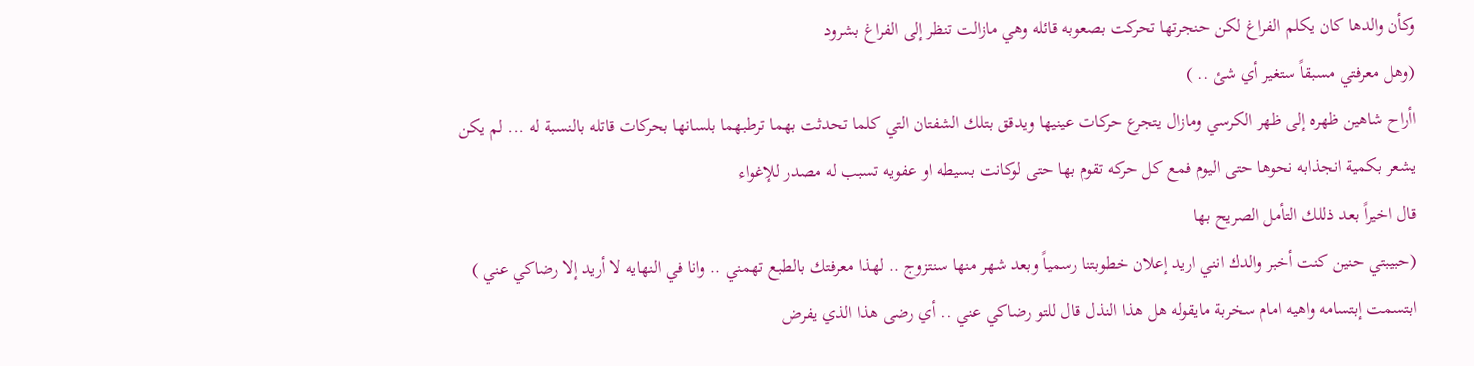وكأن والدها كان يكلم الفراغ لكن حنجرتها تحركت بصعوبه قائله وهي مازالت تنظر إلى الفراغ بشرود
(وهل معرفتي مسبقاً ستغير أي شئ .. )
اأراح شاهين ظهره إلى ظهر الكرسي ومازال يتجرع حركات عينيها ويدقق بتلك الشفتان التي كلما تحدثت بهما ترطبهما بلسانها بحركات قاتله بالنسبة له ... لم يكن يشعر بكمية انجذابه نحوها حتى اليوم فمع كل حركه تقوم بها حتى لوكانت بسيطه او عفويه تسبب له مصدر للإغواء
قال اخيراً بعد ذللك التأمل الصريح بها
(حبيبتي حنين كنت أخبر والدك انني اريد إعلان خطوبتنا رسمياً وبعد شهر منها سنتزوج .. لهذا معرفتك بالطبع تهمني .. وانا في النهايه لا أريد إلا رضاكي عني )
ابتسمت إبتسامه واهيه امام سخربة مايقوله هل هذا النذل قال للتو رضاكي عني .. أي رضى هذا الذي يفرض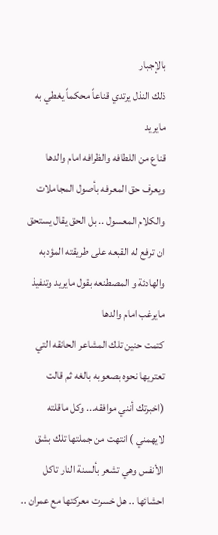بالإجبار
ذلك النذل يرتدي قناعاً محكماً يغطي به مايريد
قناع من اللطافه والظرافه امام والدها ويعرف حق المعرفه بأصول المجاملات والكلام المعسول .. بل الحق يقال يستحق ان ترفع له القبعه على طريقته المؤدبه والهادئة و المصطنعه بقول مايريد وتنفيذ مايرغب امام والدها
كتمت حنين تلك المشاعر الحانقه التي تعتريها نحوه بصعوبه بالغه ثم قالت
(اخبرتك أنني موافقه... وكل ماقلته لايهمني ) انتهت من جملتها تلك بشق الأنفس وهي تشعر بألسنة النار تاكل احشائها .. هل خسرت معركتها مع عمران ..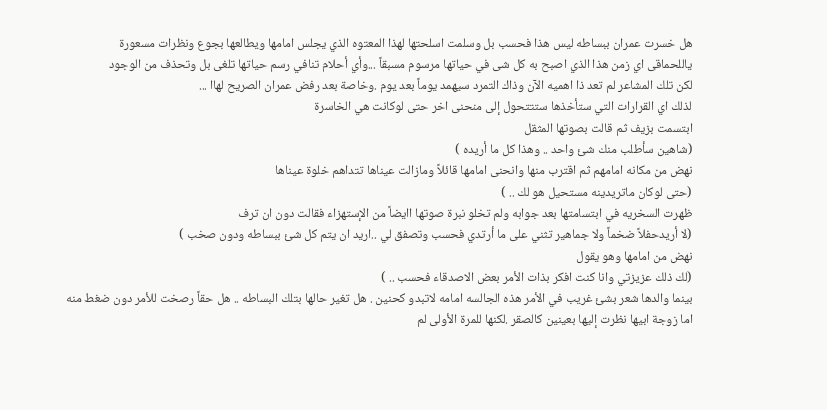هل خسرت عمران ببساطه ليس هذا فحسب بل وسلمت اسلحتها لهذا المعتوه الذي يجلس امامها ويطالعها بجوع ونظرات مسعورة
ياللحماقى اي زمن هذا الذي اصبح به كل شى في حياتها مرسوم مسبقاً ...وأي أحلام تنافي رسم حياتها تلغى بل وتحذف من الوجود
لكن تلك المشاعر لم تعد ذا اهميه الآن وذاك التمرد سيهمد يوماً بعد يوم .وخاصة بعد رفض عمران الصريح لهاا ...
لذلك اي القرارات التي ستأخذها ستتتحول إلى منحنى اخر حتى لوكانت هي الخاسرة
ابتسمت بزيف ثم قالت بصوتها المثقل
(شاهين سأطلب منك شئ واحد .. وهذا كل ما أريده )
نهض من مكانه امامهم ثم اقترب منها وانحنى امامها قائلاً ومازالت عيناها تتداهم خلوة عيناها
(حتى لوكان ماتريدينه مستحيل هو لك .. )
ظهرت السخريه في ابتسامتها بعد جوابه ولم تخلو نبرة صوتها اايضاً من الإستهزاء فقالت دون ان ترف
(لا أريدحفلاً ضخماً ولا جماهير تثني على ما أرتدي فحسب وتصفق لي ..اريد ان يتم كل شئ ببساطه ودون صخب )
نهض من امامها وهو يقول
(لك ذلك عزيزتي وانا كنت افكر بذات الأمر بعض الاصدقاء فحسب .. )
بينما والدها شعر بشئ غريب في الأمر هذه الجالسه امامه لاتبدو كحنين . هل تغير حالها بتلك البساطه .. هل حقاً رصخت للأمر دون ضغط منه
اما زوجة ابيها نظرت إليها بعينين كالصقر .لكنها للمرة الأولى لم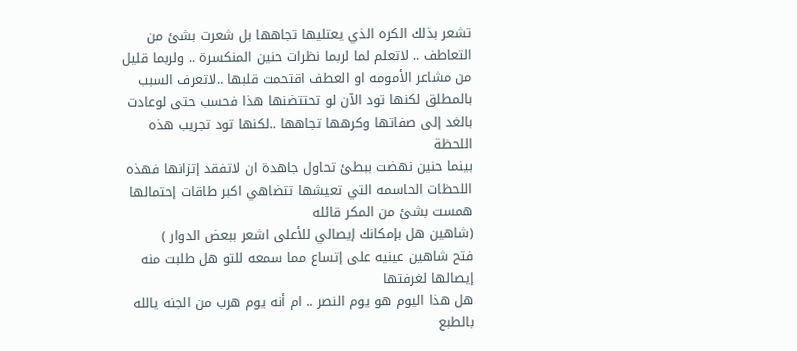تشعر بذلك الكره الذي يعتليها تجاهها بل شعرت بشئ من التعاطف .. لاتعلم لما لربما نظرات حنين المنكسرة .. ولربما قليل من مشاعر الأمومه او العطف اقتحمت قلبها ..لاتعرف السبب بالمطلق لكنها تود الآن لو تحتتضنها هذا فحسب حتى لوعادت بالغد إلى صفاتها وكرهها تجاهها ..لكنها تود تجريب هذه اللحظة
بينما حنين نهضت ببطئ تحاول جاهدة ان لاتفقد إتزانها فهذه اللحظات الحاسمه التي تعيشها تتضاهي اكبر طاقات إحتمالها
همست بشئ من المكر قائله
(شاهين هل بإمكانك إيصالي للأعلى اشعر ببعض الدوار )
فتح شاهين عينيه على إتساع مما سمعه للتو هل طلبت منه إيصالها لغرفتها
هل هذا اليوم هو يوم النصر .. ام أنه يوم هرب من الجنه يالله بالطبع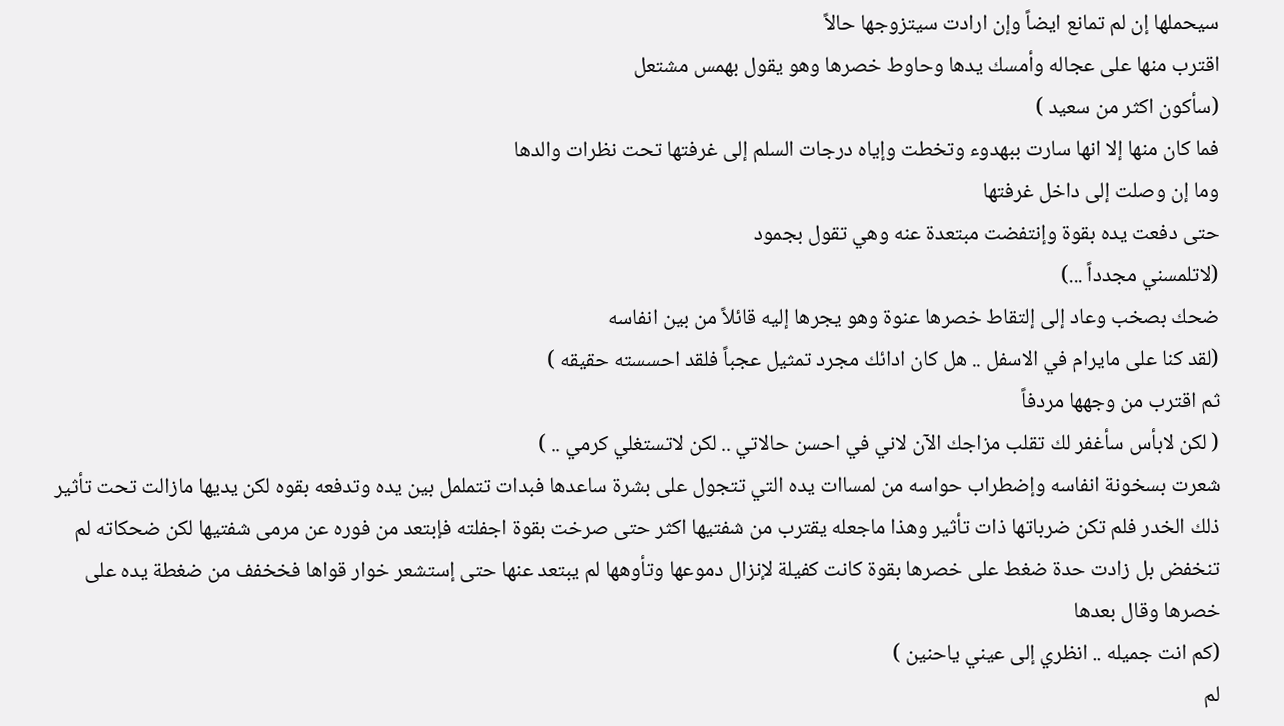سيحملها إن لم تمانع ايضاً وإن ارادت سيتزوجها حالاً
اقترب منها على عجاله وأمسك يدها وحاوط خصرها وهو يقول بهمس مشتعل
(سأكون اكثر من سعيد )
فما كان منها إلا انها سارت ببهدوء وتخطت وإياه درجات السلم إلى غرفتها تحت نظرات والدها
وما إن وصلت إلى داخل غرفتها
حتى دفعت يده بقوة وإنتفضت مبتعدة عنه وهي تقول بجمود
(لاتلمسني مجدداً ...)
ضحك بصخب وعاد إلى إلتقاط خصرها عنوة وهو يجرها إليه قائلاً من بين انفاسه
(لقد كنا على مايرام في الاسفل .. هل كان ادائك مجرد تمثيل عجباً فلقد احسسته حقيقه )
ثم اقترب من وجهها مردفاً
( لكن لابأس سأغفر لك تقلب مزاجك الآن لاني في احسن حالاتي .. لكن لاتستغلي كرمي .. )
شعرت بسخونة انفاسه وإضطراب حواسه من لمساات يده التي تتجول على بشرة ساعدها فبدات تتململ بين يده وتدفعه بقوه لكن يديها مازالت تحت تأثير ذلك الخدر فلم تكن ضرباتها ذات تأثير وهذا ماجعله يقترب من شفتيها اكثر حتى صرخت بقوة اجفلته فإبتعد من فوره عن مرمى شفتيها لكن ضحكاته لم تنخفض بل زادت حدة ضغط على خصرها بقوة كانت كفيلة لإنزال دموعها وتأوهها لم يبتعد عنها حتى إستشعر خوار قواها فخخفف من ضغطة يده على خصرها وقال بعدها
(كم انت جميله .. انظري إلى عيني ياحنين )
لم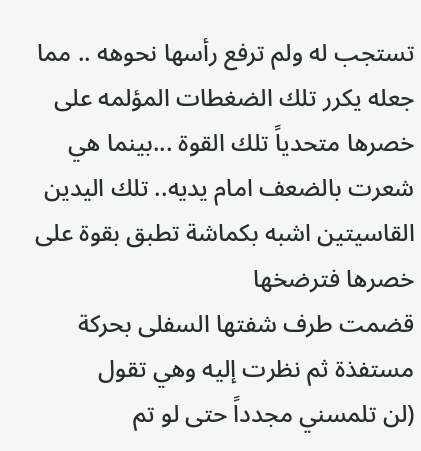تستجب له ولم ترفع رأسها نحوهه .. مما جعله يكرر تلك الضغطات المؤلمه على خصرها متحدياً تلك القوة ...بينما هي شعرت بالضعف امام يديه.. تلك اليدين القاسيتين اشبه بكماشة تطبق بقوة على خصرها فترضخها
قضمت طرف شفتها السفلى بحركة مستفذة ثم نظرت إليه وهي تقول
(لن تلمسني مجدداً حتى لو تم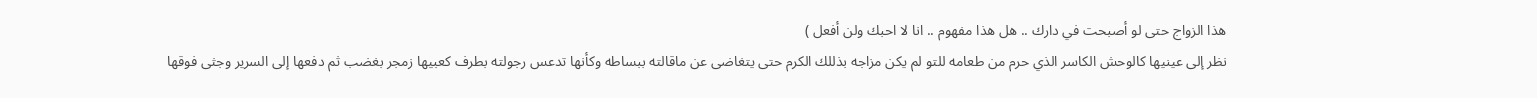هذا الزواج حتى لو أصبحت في دارك .. هل هذا مفهوم .. انا لا احبك ولن أفعل )
نظر إلى عينيها كالوحش الكاسر الذي حرم من طعامه للتو لم يكن مزاجه بذللك الكرم حتى يتغاضى عن ماقالته ببساطه وكأنها تدعس رجولته بطرف كعبيها زمجر بغضب ثم دفعها إلى السرير وجثى فوقها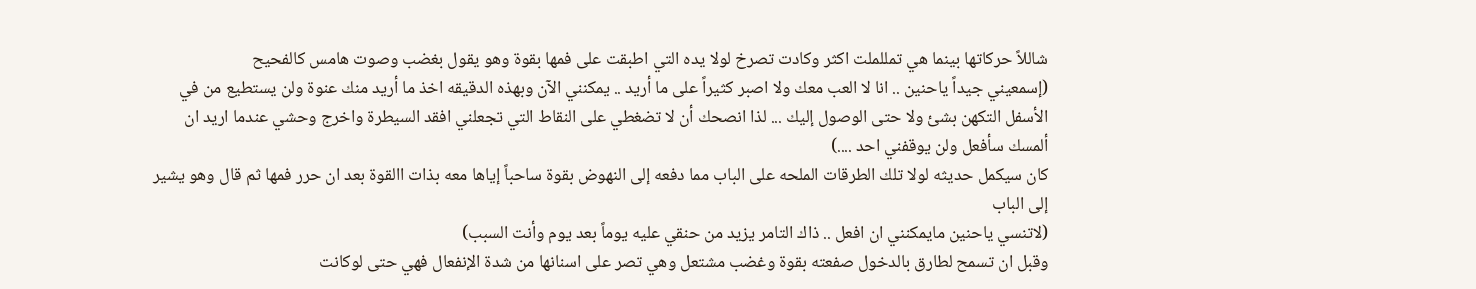شاللاً حركاتها بينما هي تمللملت اكثر وكادت تصرخ لولا يده التي اطبقت على فمها بقوة وهو يقول بغضب وصوت هامس كالفحيح
(إسمعيني جيداً ياحنين .. انا لا العب معك ولا اصبر كثيراً على ما أريد .. يمكنني الآن وبهذه الدقيقه اخذ ما أريد منك عنوة ولن يستطيع من في الأسفل التكهن بشئ ولا حتى الوصول إليك ... لذا انصحك أن لا تضغطي على النقاط التي تجعلني افقد السيطرة واخرج وحشي عندما اريد ان ألمسك سأفعل ولن يوقفني احد ....)
كان سيكمل حديثه لولا تلك الطرقات الملحه على الباب مما دفعه إلى النهوض بقوة ساحباً إياها معه بذات االقوة بعد ان حرر فمها ثم قال وهو يشير إلى الباب
(لاتنسي ياحنين مايمكنني ان افعل .. ذاك التامر يزيد من حنقي عليه يوماً بعد يوم وأنت السبب)
وقبل ان تسمح لطارق بالدخول صفعته بقوة وغضب مشتعل وهي تصر على اسنانها من شدة الإنفعال فهي حتى لوكانت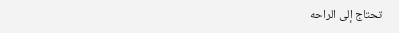تحتاج إلى الراحه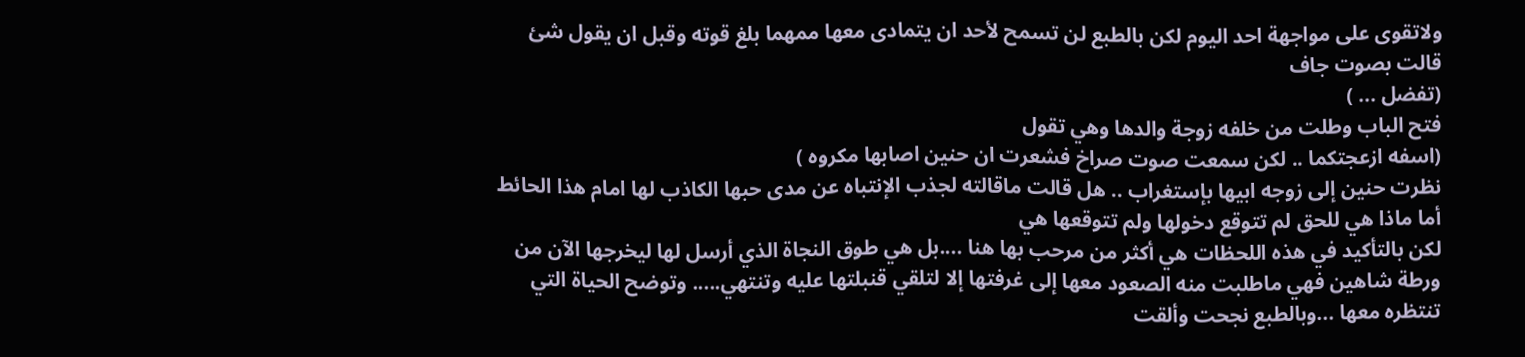ولاتقوى على مواجهة احد اليوم لكن بالطبع لن تسمح لأحد ان يتمادى معها ممهما بلغ قوته وقبل ان يقول شئ
قالت بصوت جاف
(تفضل ... )
فتح الباب وطلت من خلفه زوجة والدها وهي تقول
(اسفه ازعجتكما .. لكن سمعت صوت صراخ فشعرت ان حنين اصابها مكروه )
نظرت حنين إلى زوجه ابيها بإستغراب .. هل قالت ماقالته لجذب الإنتباه عن مدى حبها الكاذب لها امام هذا الحائط أما ماذا هي للحق لم تتوقع دخولها ولم تتوقعها هي
لكن بالتأكيد في هذه اللحظات هي أكثر من مرحب بها هنا ....بل هي طوق النجاة الذي أرسل لها ليخرجها الآن من ورطة شاهين فهي ماطلبت منه الصعود معها إلى غرفتها إلا لتلقي قنبلتها عليه وتنتهي..... وتوضح الحياة التي تنتظره معها ...وبالطبع نجحت وألقت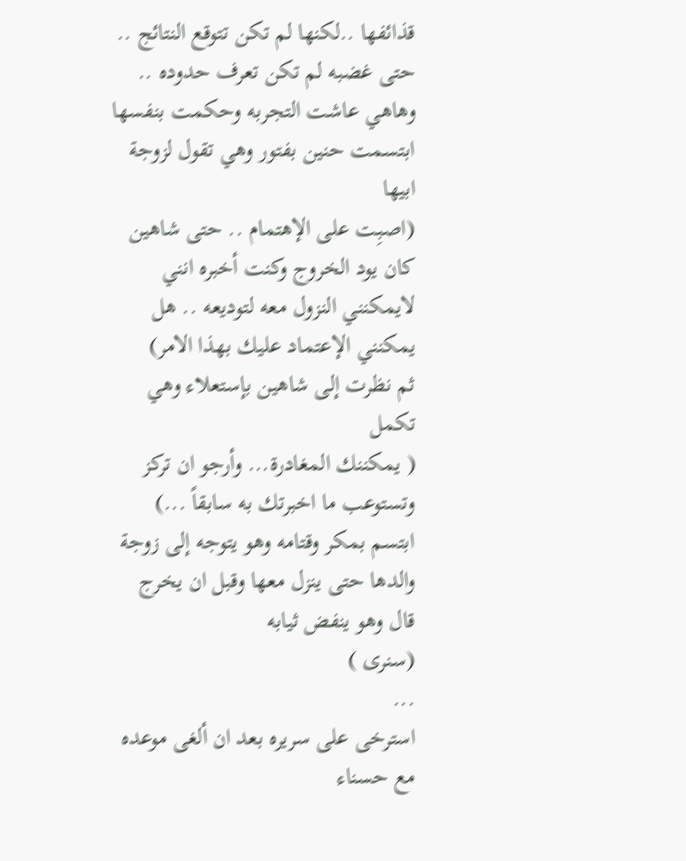قذائفها ..لكنها لم تكن تتوقع النتائج .. حتى غضبه لم تكن تعرف حدوده .. وهاهي عاشت التجربه وحكمت بنفسها
ابتسمت حنين بفتور وهي تقول لزوجة ابيها
(اصبِت على الإهتمام .. حتى شاهين كان يود الخروج وكنت أخبره انني لايمكنني النزول معه لتوديعه .. هل يمكنني الإعتماد عليك بهذا الامر)
ثم نظرت إلى شاهين بإستعلاء وهي تكمل
( يمكننك المغادرة... وأرجو ان تركز وتستوعب ما اخبرتك به سابقاً ...)
ابتسم بمكر وقتامه وهو يتوجه إلى زوجة والدها حتى ينزل معها وقبل ان يخرج قال وهو ينفض ثيابه
(سنرى )
...
استرخى على سريره بعد ان ألغى موعده مع حسناء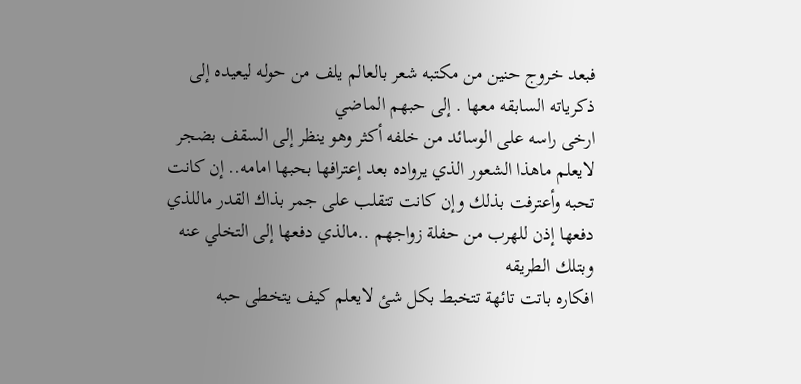فبعد خروج حنين من مكتبه شعر بالعالم يلف من حوله ليعيده إلى ذكرياته السابقه معها . إلى حبهم الماضي
ارخى راسه على الوسائد من خلفه أكثر وهو ينظر إلى السقف بضجر
لايعلم ماهذا الشعور الذي يرواده بعد إعترافها بحبها امامه.. إن كانت تحبه وأعترفت بذلك وإن كانت تتقلب على جمر بذاك القدر ماللذي دفعها إذن للهرب من حفلة زواجهم ..مالذي دفعها إلى التخلي عنه وبتلك الطريقه
افكاره باتت تائهة تتخبط بكل شئ لايعلم كيف يتخطى حبه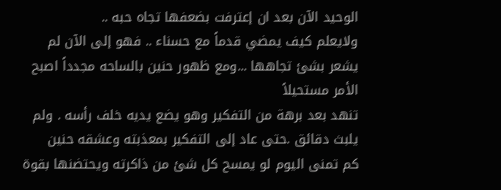الوحيد الآن بعد ان إعترفت بضعفها تجاه حبه ..
ولايعلم كيف يمضي قدماً مع حسناء .. فهو إلى الآن لم يشعر بشئ تجاهها ...ومع ظهور حنين بالساحه مجدداً اصبح الأمر مستحيلاً
تنهد بعد برهة من التفكير وهو يضع يديه خلف رأسه . ولم يلبث دقائق .حتى عاد إلى التفكير بمعذبته وعشقه حنين
كم تمنى اليوم لو يمسح كل شئ من ذاكرته ويحتضنها بقوة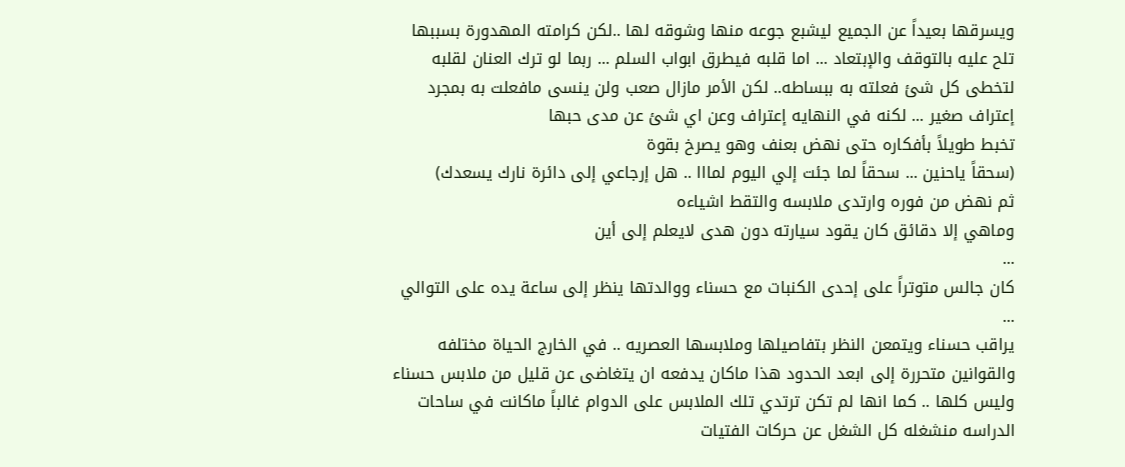ويسرقها بعيداً عن الجميع ليشبع جوعه منها وشوقه لها ..لكن كرامته المهدورة بسببها تلح عليه بالتوقف والإبتعاد ... اما قلبه فيطرق ابواب السلم ... ربما لو ترك العنان لقلبه لتخطى كل شئ فعلته به ببساطه.. لكن الأمر مازال صعب ولن ينسى مافعلت به بمجرد إعتراف صغير ... لكنه في النهايه إعتراف وعن اي شئ عن مدى حبها
تخبط طويلاً بأفكاره حتى نهض بعنف وهو يصرخ بقوة
(سحقاً ياحنين ... سحقاً لما جئت إلي اليوم لمااا .. هل إرجاعي إلى دائرة نارك يسعدك)
ثم نهض من فوره وارتدى ملابسه والتقط اشياءه
وماهي إلا دقائق كان يقود سيارته دون هدى لايعلم إلى أين
...
كان جالس متوتراً على إحدى الكنبات مع حسناء ووالدتها ينظر إلى ساعة يده على التوالي ...
يراقب حسناء ويتمعن النظر بتفاصيلها وملابسها العصريه .. في الخارج الحياة مختلفه والقوانين متحررة إلى ابعد الحدود هذا ماكان يدفعه ان يتغاضى عن قليل من ملابس حسناء وليس كلها .. كما انها لم تكن ترتدي تلك الملابس على الدوام غالباً ماكانت في ساحات الدراسه منشغله كل الشغل عن حركات الفتيات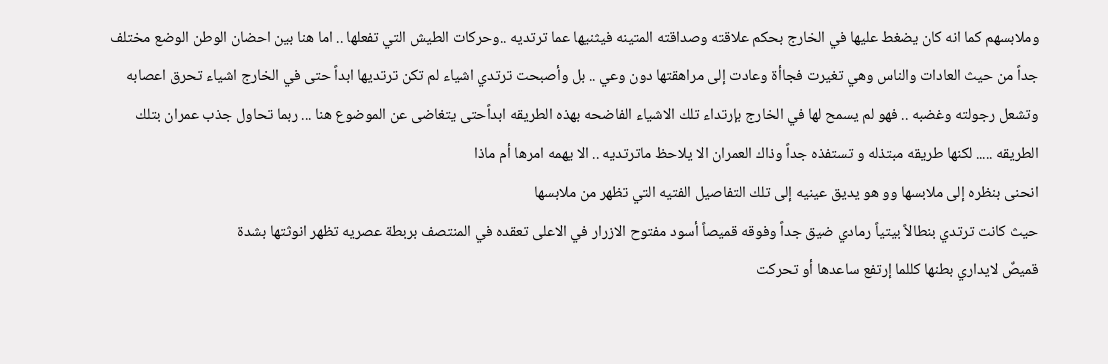وملابسهم كما انه كان يضغط عليها في الخارج بحكم علاقته وصداقته المتينه فيثنيها عما ترتديه ..وحركات الطيش التي تفعلها .. اما هنا بين احضان الوطن الوضع مختلف جداً من حيث العادات والناس وهي تغيرت فجاأة وعادت إلى مراهقتها دون وعي .. بل وأصبحت ترتدي اشياء لم تكن ترتديها ابداً حتى في الخارج اشياء تحرق اعصابه وتشعل رجولته وغضبه .. فهو لم يسمح لها في الخارج بإرتداء تلك الاشياء الفاضحه بهذه الطريقه ابداًحتى يتغاضى عن الموضوع هنا ... ربما تحاول جذب عمران بتلك الطريقه ..... لكنها طريقه مبتذله و تستفذه جداً وذاك العمران الا يلاحظ ماترتديه .. الا يهمه امرها أم ماذا
انحنى بنظره إلى ملابسها وو هو يديق عينيه إلى تلك التفاصيل الفتيه التي تظهر من ملابسها
حيث كانت ترتدي بنطالاً بيتياً رمادي ضيق جداً وفوقه قميصاً أسود مفتوح الازرار في الاعلى تعقده في المنتصف بربطة عصريه تظهر انوثتها بشدة
قميصٌ لايداري بطنها كللما إرتفع ساعدها أو تحركت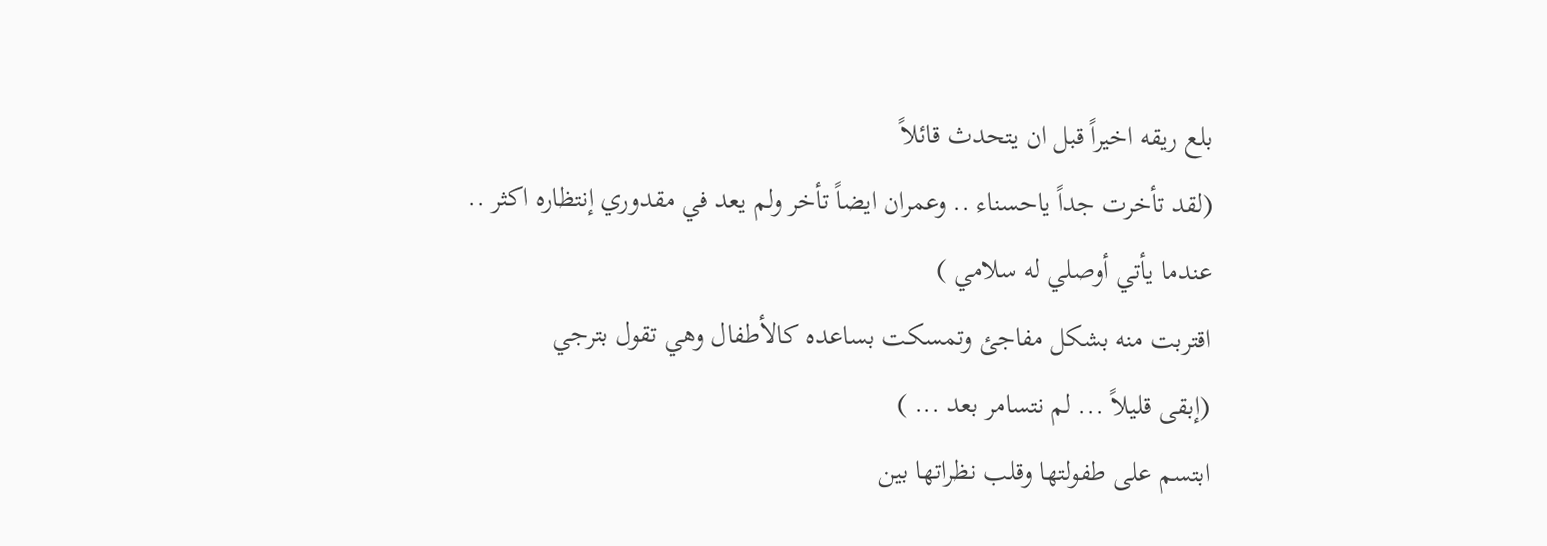بلع ريقه اخيراً قبل ان يتحدث قائلاً
(لقد تأخرت جداً ياحسناء .. وعمران ايضاً تأخر ولم يعد في مقدوري إنتظاره اكثر .. عندما يأتي أوصلي له سلامي )
اقتربت منه بشكل مفاجئ وتمسكت بساعده كالأطفال وهي تقول بترجي
(إبقى قليلاً ... لم نتسامر بعد ... )
ابتسم على طفولتها وقلب نظراتها بين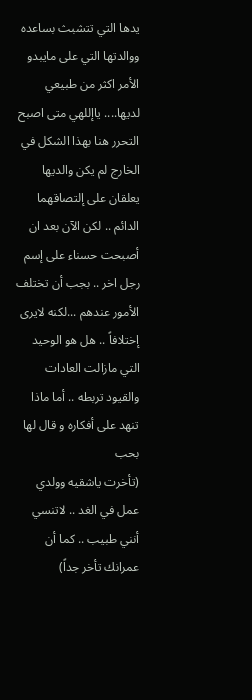يدها التي تتشبث بساعده ووالدتها التي على مايبدو الأمر اكثر من طبيعي لديها.... ياإللهي متى اصبح التحرر هنا بهذا الشكل في الخارج لم يكن والديها يعلقان على إلتصاقهما الدائم .. لكن الآن بعد ان أصبحت حسناء على إسم رجل اخر .. بجب أن تختلف الأمور عندهم ...لكنه لايرى إختلافاً .. هل هو الوحيد التي مازالت العادات والقيود تربطه .. أما ماذا
تنهد على أفكاره و قال لها بحب
(تأخرت ياشقيه وولدي عمل في الغد .. لاتنسي أنني طبيب .. كما أن عمرانك تأخر جداً)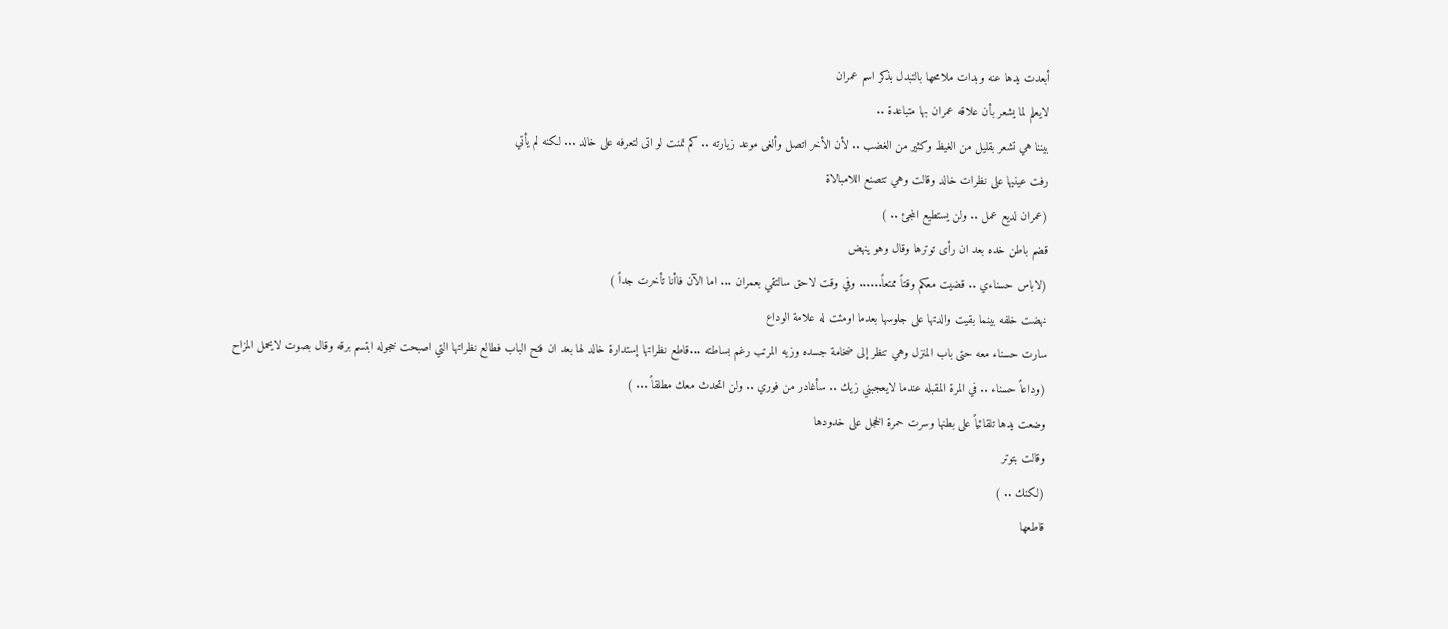أبعدت يدها عنه وبدات ملامحها بالتبدل بذكر اسم عمران
لايعلم لما يشعر بأن علاقه عمران بها متباعدة ..
بيننا هي تشعر بقليل من الغيظ وكثير من الغضب .. لأن الأخر اتصل وألغى موعد زيارته .. كم تمنت لو اتى لتعرفه على خالد ... لكنه لم يأتي
رفت عينيها على نظرات خالد وقالت وهي تتصنع اللامبالاة
(عمران لديع عمل .. ولن يستطيع المجئ .. )
قضم باطن خده بعد ان رأى توترها وقال وهو ينهض
(لاباس حسناءي .. قضيت معكم وقتاً ممتعاً...... وفي وقت لاحق سالتقي بعمران ... اما الآن فاأنا تأخرت جداً )
نهضت خلفه بينما بقيت والدتها على جلوسها بعدما اومئت له علامة الوداع
سارت حسناء معه حتى باب المنزل وهي تنظر إلى ضخامة جسده وزيه المرتب رغم بساطته ...قاطع نظراتها إستدارة خالد لها بعد ان فتح الباب فطالع نظراتها التي اصبحت خجوله ابتسم برقه وقال بصوت لايحمل المزاح
(وداعاً حسناء .. في المرة المقبله عندما لايعجبني زيك .. سأغادر من فوري .. ولن اتحدث معك مطلقاً ... )
وضعت يدها تلقائياً على بطنها وسرت حمرة الخجل على خدودها
وقالت بتوتر
(لكنك .. )
قاطعها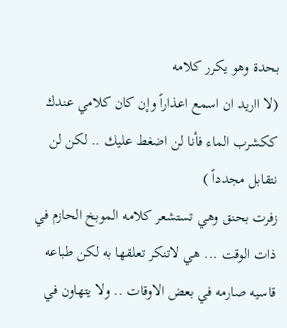بحدة وهو يكرر كلامه
(لا ااريد ان اسمع اعذاراً وإن كان كلامي عندك ككشرب الماء فأنا لن اضغط عليك .. لكن لن نتقابل مجدداً )
زفرت بحنق وهي تستشعر كلامه الموبخ الحازم في ذات الوقت ... هي لاتنكر تعلقها به لكن طباعه قاسيه صارمه في بعض الاوقات .. ولا يتهاون في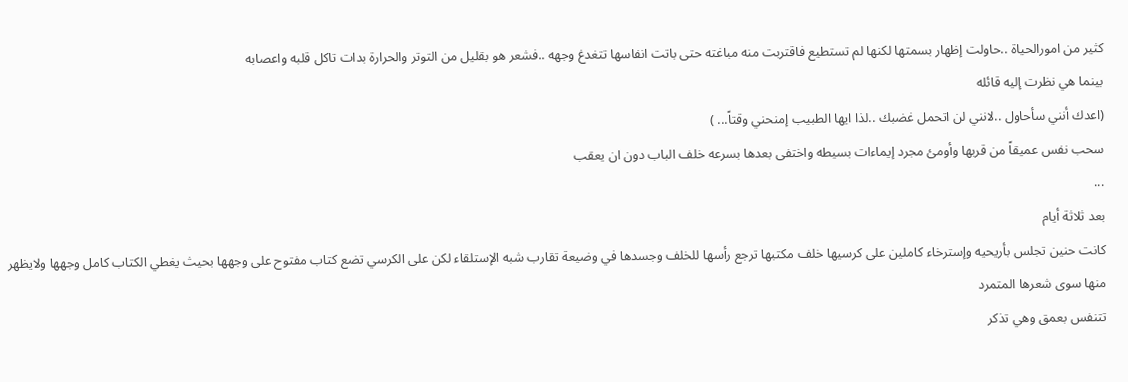كثير من امورالحياة ..حاولت إظهار بسمتها لكنها لم تستطيع فاقتربت منه مباغته حتى باتت انفاسها تتغدغ وجهه ..فشعر هو بقليل من التوتر والحرارة بدات تاكل قلبه واعصابه
بينما هي نظرت إليه قائله
(اعدك أنني سأحاول ..لانني لن اتحمل غضبك ..لذا ايها الطبيب إمنحني وقتاً... )
سحب نفس عميقاً من قربها وأومئ مجرد إيماءات بسيطه واختفى بعدها بسرعه خلف الباب دون ان يعقب
...
بعد ثلاثة أيام
كانت حنين تجلس بأريحيه وإسترخاء كاملين على كرسيها خلف مكتبها ترجع رأسها للخلف وجسدها في وضيعة تقارب شبه الإستلقاء لكن على الكرسي تضع كتاب مفتوح على وجهها بحيث يغطي الكتاب كامل وجهها ولايظهر منها سوى شعرها المتمرد
تتنفس بعمق وهي تذكر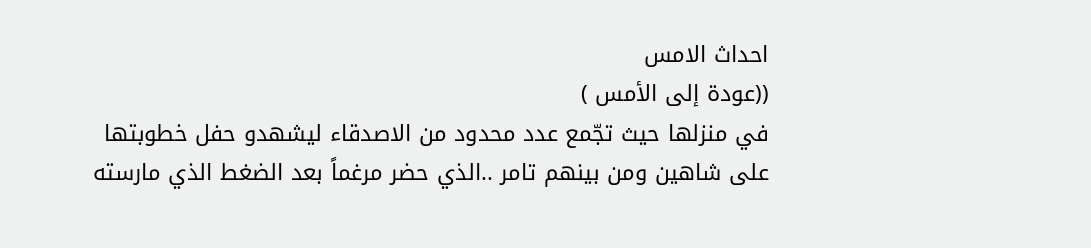احداث الامس
((عودة إلى الأمس )
في منزلها حيث تجّمع عدد محدود من الاصدقاء ليشهدو حفل خطوبتها على شاهين ومن بينهم تامر ..الذي حضر مرغماً بعد الضغط الذي مارسته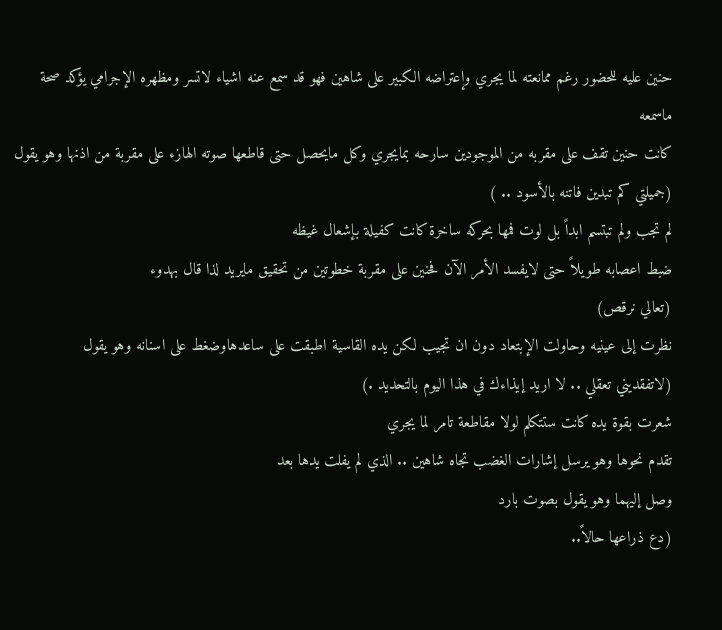حنين عليه للحضور رغم ممانعته لما يجري وإعتراضه الكبير على شاهين فهو قد سمع عنه اشياء لاتسر ومظهره الإجرامي يؤكد صحة ماسمعه
كانت حنين تقف على مقربه من الموجودين سارحه بمايجري وكل مايحصل حتى قاطعها صوته الهازء على مقربة من اذنها وهو يقول
(جميلتي كم تبدين فاتنه بالأسود .. )
لم تجب ولم تبتسم ابداً بل لوت فمها بحركه ساخرة كانت كفيلة بإشعال غيظه
ضبط اعصابه طويلاً حتى لايفسد الأمر الآن فحنين على مقربة خطوتين من تحقيق مايريد لذا قال بهدوء
(تعالي نرقص)
نظرت إلى عينيه وحاولت الإبتعاد دون ان تجيب لكن يده القاسية اطبقت على ساعدهاوضغط على اسنانه وهو يقول
(لاتفقديني تعقلي .. لا اريد إيذاءك في هذا اليوم بالتحديد .)
شعرت بقوة يده كانت ستتكلم لولا مقاطعة تامر لما يجري
تقدم نحوها وهو يرسل إشارات الغضب تجاه شاهين .. الذي لم يفلت يدها بعد
وصل إليهما وهو يقول بصوت بارد
(دع ذراعها حالاً..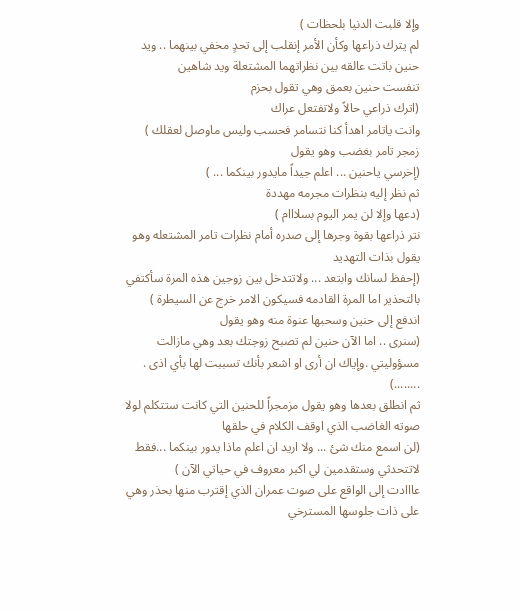وإلا قلبت الدنيا بلحظات )
لم يترك ذراعها وكأن الأمر إنقلب إلى تحدٍ مخفي بينهما .. ويد حنين باتت عالقه بين نظراتهما المشتعلة ويد شاهين
تنفست حنين بعمق وهي تقول بحزم
(اترك ذراعي حالاً ولاتفتعل عراك
وانت ياتامر اهدأ كنا نتسامر فحسب وليس ماوصل لعقلك )
زمجر تامر بغضب وهو يقول
(إخرسي ياحنين ... اعلم جيداً مايدور بينكما ... )
ثم نظر إليه بنظرات مجرمه مهددة
(دعها وإلا لن يمر اليوم بسلااام )
نتر ذراعها بقوة وجرها إلى صدره أمام نظرات تامر المشتعله وهو يقول بذات التهديد
(إحفظ لسانك وابتعد ... ولاتتدخل بين زوجين هذه المرة سأكتفي بالتحذير اما المرة القادمه فسيكون الامر خرج عن السيطرة )
اندفع إلى حنين وسحبها عنوة منه وهو يقول
(سنرى .. اما الآن حنين لم تصبح زوجتك بعد وهي مازالت مسؤوليتي .وإياك ان أرى او اشعر بأنك تسببت لها بأي اذى . ........)
ثم انطلق بعدها وهو يقول مزمجراً للحنين التي كانت ستتكلم لولا صوته الغاضب الذي اوقف الكلام في حلقها
(لن اسمع منك شئ ... ولا اريد ان اعلم ماذا يدور بينكما ...فقط لاتتحدثي وستقدمين لي اكبر معروف في حياتي الآن )
عااادت إلى الواقع على صوت عمران الذي إقترب منها بحذر وهي على ذات جلوسها المسترخي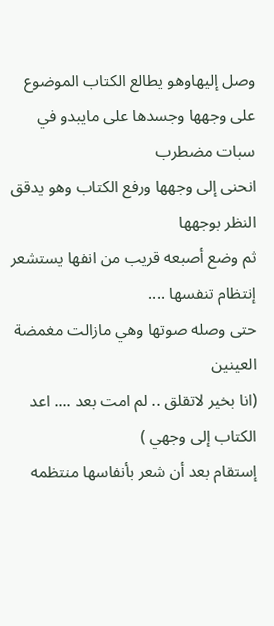وصل إليهاوهو يطالع الكتاب الموضوع على وجهها وجسدها على مايبدو في سبات مضطرب
انحنى إلى وجهها ورفع الكتاب وهو يدقق النظر بوجهها
ثم وضع أصبعه قريب من انفها يستشعر إنتظام تنفسها ....
حتى وصله صوتها وهي مازالت مغمضة العينين
(انا بخير لاتقلق .. لم امت بعد .... اعد الكتاب إلى وجهي )
إستقام بعد أن شعر بأنفاسها منتظمه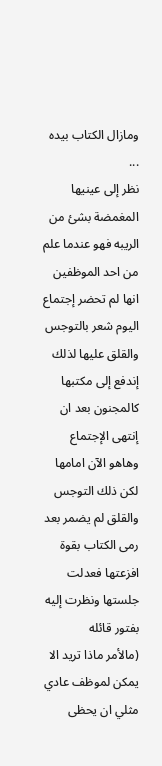ومازال الكتاب بيده ...
نظر إلى عينيها المغمضة بشئ من الريبه فهو عندما علم من احد الموظفين انها لم تحضر إجتماع اليوم شعر بالتوجس والقلق عليها لذلك إندفع إلى مكتبها كالمجنون بعد ان إنتهى الإجتماع وهاهو الآن امامها لكن ذلك التوجس والقلق لم يضمر بعد
رمى الكتاب بقوة افزعتها فعدلت جلستها ونظرت إليه بفتور قائله
(مالأمر ماذا تريد الا يمكن لموظف عادي مثلي ان يحظى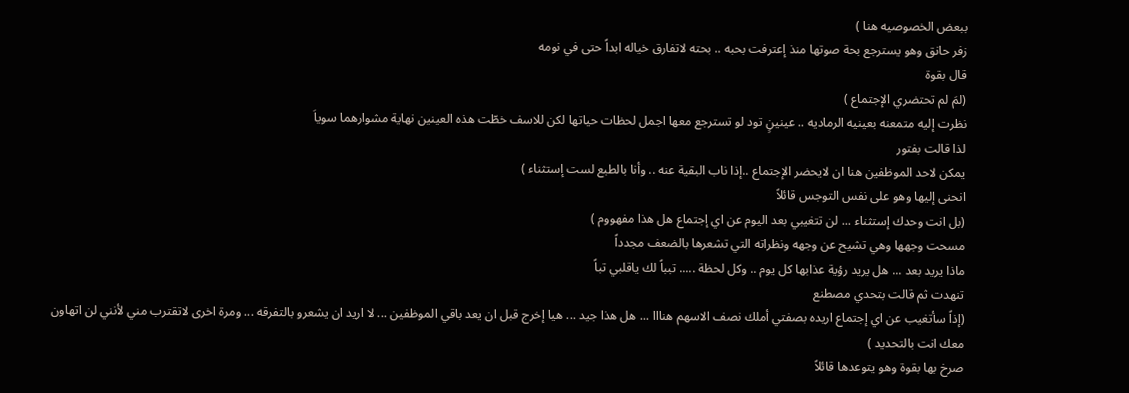ببعض الخصوصيه هنا )
زفر حانق وهو يسترجع بحة صوتها منذ إعترفت بحبه .. بحته لاتفارق خياله ابداً حتى في نومه
قال بقوة
(لمَ لم تحتضري الإجتماع )
نظرت إليه متمعنه بعينيه الرماديه .. عينينٍ تود لو تسترجع معها اجمل لحظات حياتها لكن للاسف خطّت هذه العينين نهاية مشوارهما سوياَ
لذا قالت بفتور
يمكن لاحد الموظفين هنا ان لايحضر الإجتماع ..إذا ناب البقية عنه .. وأنا بالطبع لست إستثناء )
انحنى إليها وهو على نفس التوجس قائلاً
(بل انت وحدك إستثناء ... لن تتغيبي بعد اليوم عن اي إجتماع هل هذا مفهووم )
مسحت وجهها وهي تشيح عن وجهه ونظراته التي تشعرها بالضعف مجدداً
ماذا يريد بعد ... هل يريد رؤية عذابها كل يوم .. وكل لحظة ..... تبباً لك ياقلبي تباً
تنهدت ثم قالت بتحدي مصطنع
(إذاً سأتغيب عن اي إجتماع اريده بصفتي أملك نصف الاسهم هنااا ... هل هذا جيد ... هيا إخرج قبل ان يعد باقي الموظفين ... لا اريد ان يشعرو بالتفرقه ... ومرة اخرى لاتقترب مني لأنني لن اتهاون معك انت بالتحديد )
صرخ بها بقوة وهو يتوعدها قائلاً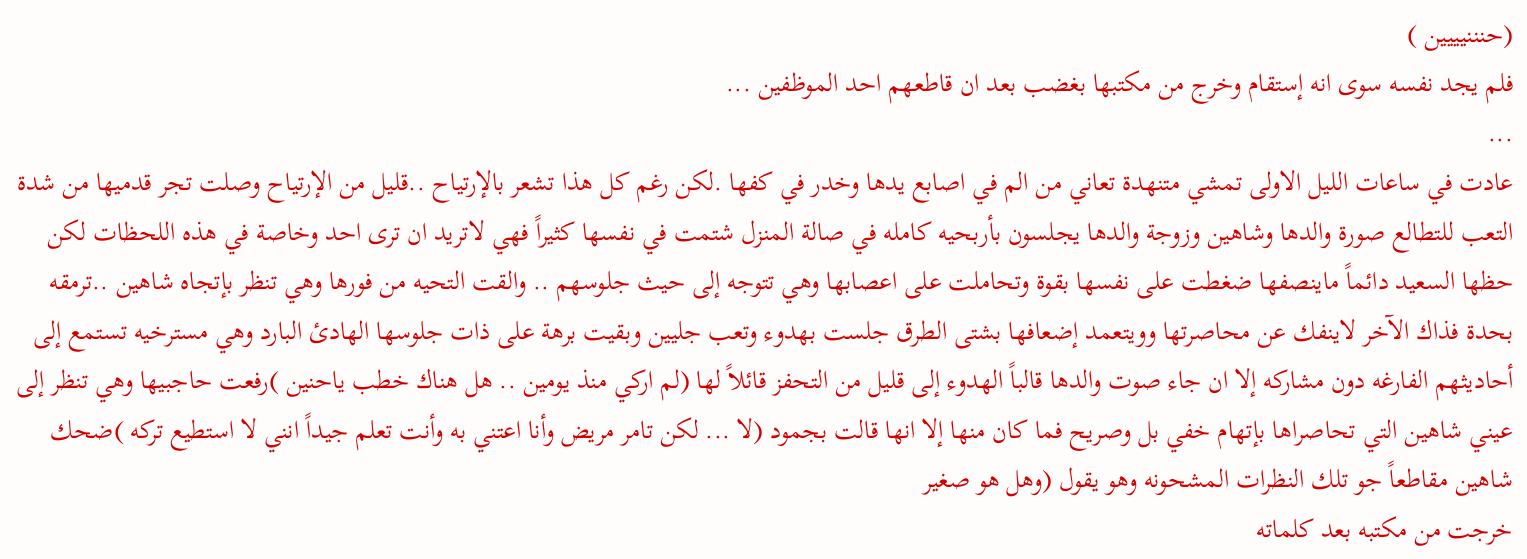(حنننيييين )
فلم يجد نفسه سوى انه إستقام وخرج من مكتبها بغضب بعد ان قاطعهم احد الموظفين ...
...
عادت في ساعات الليل الاولى تمشي متنهدة تعاني من الم في اصابع يدها وخدر في كفها .لكن رغم كل هذا تشعر بالإرتياح ..قليل من الإرتياح وصلت تجر قدميها من شدة التعب للتطالع صورة والدها وشاهين وزوجة والدها يجلسون بأربحيه كامله في صالة المنزل شتمت في نفسها كثيراً فهي لاتريد ان ترى احد وخاصة في هذه اللحظات لكن حظها السعيد دائماً ماينصفها ضغطت على نفسها بقوة وتحاملت على اعصابها وهي تتوجه إلى حيث جلوسهم .. والقت التحيه من فورها وهي تنظر بإتجاه شاهين ..ترمقه بحدة فذاك الآخر لاينفك عن محاصرتها وويتعمد إضعافها بشتى الطرق جلست بهدوء وتعب جليين وبقيت برهة على ذات جلوسها الهادئ البارد وهي مسترخيه تستمع إلى أحاديثهم الفارغه دون مشاركه إلا ان جاء صوت والدها قالباً الهدوء إلى قليل من التحفز قائلاً لها (لم اركي منذ يومين .. هل هناك خطب ياحنين )رفعت حاجبيها وهي تنظر إلى عيني شاهين التي تحاصراها بإتهام خفي بل وصريح فما كان منها إلا انها قالت بجمود (لا ... لكن تامر مريض وأنا اعتني به وأنت تعلم جيداً انني لا استطيع تركه )ضحك شاهين مقاطعاً جو تلك النظرات المشحونه وهو يقول (وهل هو صغير
خرجت من مكتبه بعد كلماته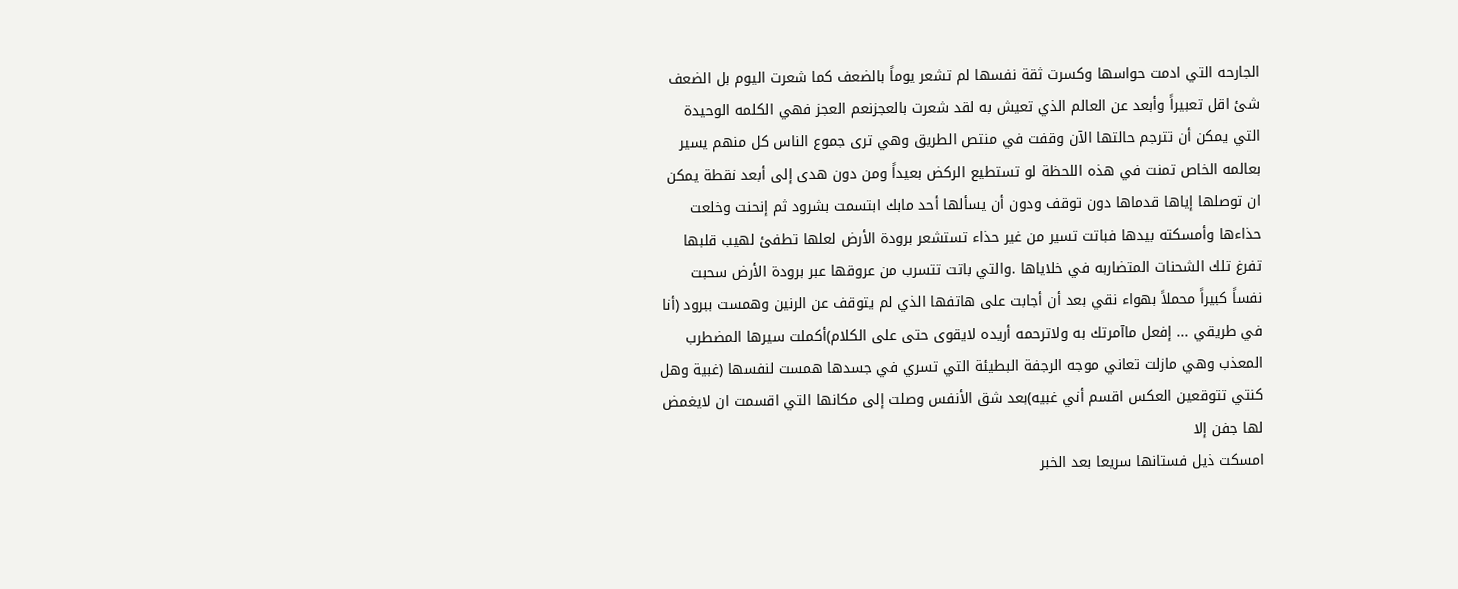الجارحه التي ادمت حواسها وكسرت ثقة نفسها لم تشعر يوماً بالضعف كما شعرت اليوم بل الضعف شئ اقل تعبيراً وأبعد عن العالم الذي تعيش به لقد شعرت بالعجزنعم العجز فهي الكلمه الوحيدة التي يمكن أن تترجم حالتها الآن وقفت في منتص الطريق وهي ترى جموع الناس كل منهم يسير بعالمه الخاص تمنت في هذه اللحظة لو تستطيع الركض بعيداً ومن دون هدى إلى أبعد نقطة يمكن ان توصلها إياها قدماها دون توقف ودون أن يسألها أحد مابك ابتسمت بشرود ثم إنحنت وخلعت حذاءها وأمسكته بيدها فباتت تسير من غير حذاء تستشعر برودة الأرض لعلها تطفئ لهيب قلبها تفرغ تلك الشحنات المتضاربه في خلاياها .والتي باتت تتسرب من عروقها عبر برودة الأرض سحبت نفساً كبيراً محملاً بهواء نقي بعد أن أجابت على هاتفها الذي لم يتوقف عن الرنين وهمست ببرود (أنا في طريقي ... إفعل ماآمرتك به ولاترحمه أريده لايقوى حتى على الكلام)أكملت سيرها المضطرب المعذب وهي مازلت تعاني موجه الرجفة البطيئة التي تسري في جسدها همست لنفسها (غبية وهل كنتي تتوقعين العكس اقسم أني غبيه)بعد شق الأنفس وصلت إلى مكانها التي اقسمت ان لايغمض لها جفن إلا
امسكت ذيل فستانها سريعا بعد الخبر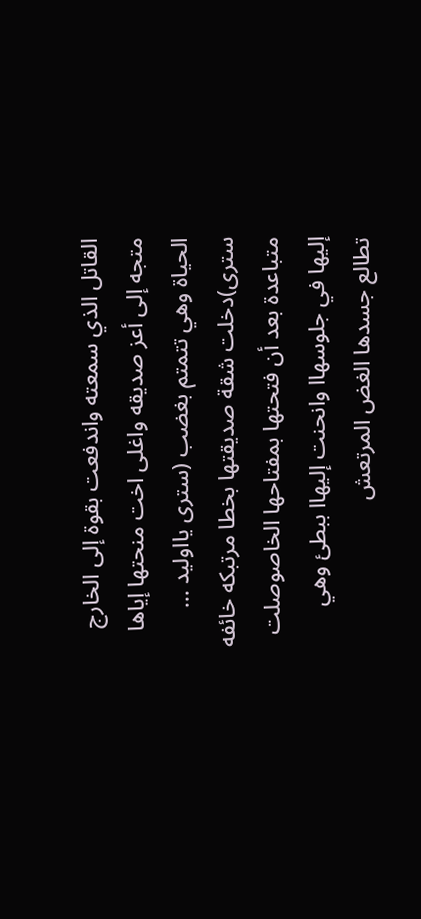القاتل الذي سمعته واندفعت بقوة إلى الخارج متجه إلى أعز صديقه واغلى اخت منحتها إياها الحياة وهي تتمتم بغضب (سترى يااوليد ... سترى)دخلت شقة صديقتها بخطا مرتبكه خائفه متباعدة بعد أن فتحتها بمفتاحها الخاصوصلت إليها في جلوسهاا وانحنت إليهاا ببطئ وهي تطالع جسدها الغض المرتعش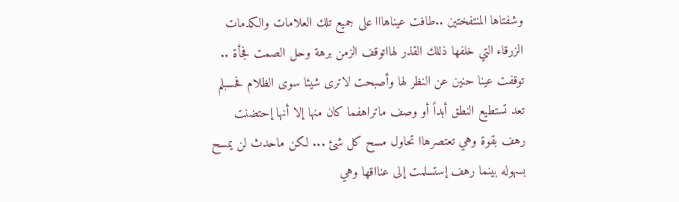وشفتاها المنتفختين ..طافت عيناهااا على جميع تلك العلامات والكدمات الزرقاء التي خلفها ذللك القذر لهااتوقف الزمن برهة وحل الصمت فجأة .. توقفت عينا حنين عن النظر لها وأصبحت لاترى شيئا سوى الظلام فحسبلم تعد تستطيع النطق أبداً أو وصف ماتراهفما كان منها إلا أنها إحتضنت رهف بقوة وهي تعتصرهاا تحاول مسح كل شئ ... لكن ماحدث لن يمسح بسهوله بينما رهف إستسلمت إلى عنااقها وهي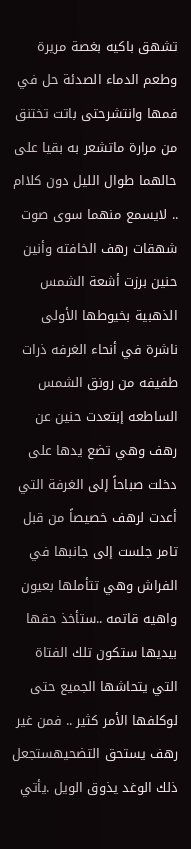تشهق باكيه بغصة مريرة وطعم الدماء الصدئة حل في فمها وانتشرحتى باتت تختنق من مرارة ماتشعر به بقيا على حالهما طوال الليل دون كلاام .. لايسمع منهما سوى صوت شهقات رهف الخافته وأنين حنين برزت أشعة الشمس الذهبية بخيوطها الأولى ناشرة في أنحاء الغرفه ذرات طفيفه من رونق الشمس الساطعه إبتعدت حنين عن رهف وهي تضع يدها على
دخلت صباحاً إلى الغرفة التي أعدت لرهف خصيصاً من قبل تامر جلست إلى جانبها في الفراش وهي تتأملها بعيون واهيه قاتمه ..ستأخذ حقها بيديها ستكون تلك الفتاة التي يتحاشها الجميع حتى لوكلفها الأمر كثير .. فمن غير رهف يستحق التضحيهستجعل ذلك الوغد يذوق الويل .يأتي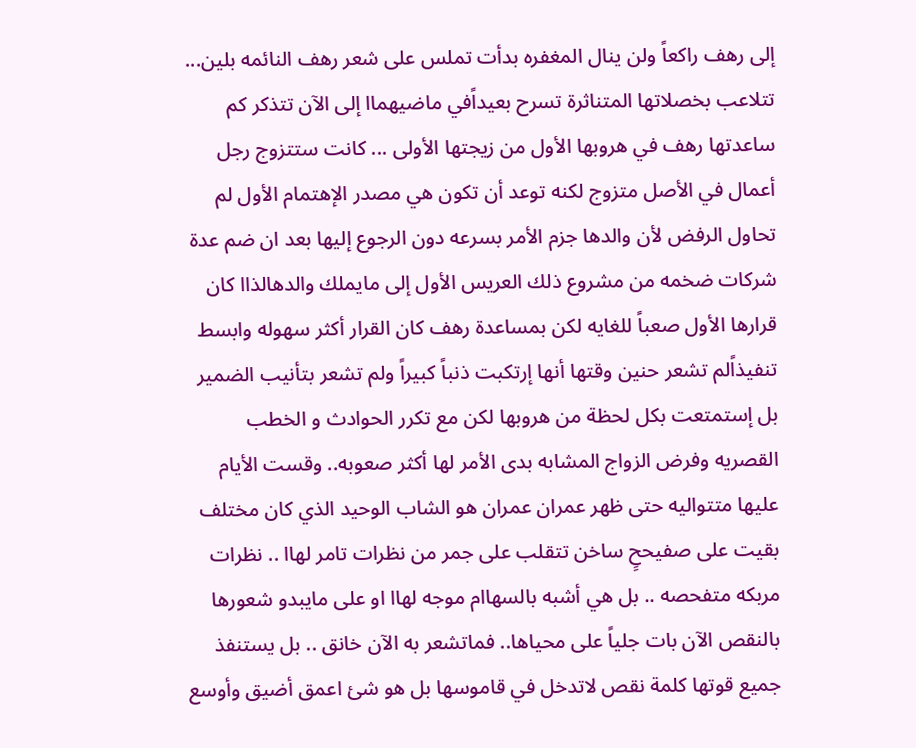إلى رهف راكعاً ولن ينال المغفره بدأت تملس على شعر رهف النائمه بلين... تتلاعب بخصلاتها المتناثرة تسرح بعيداًفي ماضيهماا إلى الآن تتذكر كم ساعدتها رهف في هروبها الأول من زيجتها الأولى ... كانت ستتزوج رجل أعمال في الأصل متزوج لكنه توعد أن تكون هي مصدر الإهتمام الأول لم تحاول الرفض لأن والدها جزم الأمر بسرعه دون الرجوع إليها بعد ان ضم عدة شركات ضخمه من مشروع ذلك العريس الأول إلى مايملك والدهالذاا كان قرارها الأول صعباً للغايه لكن بمساعدة رهف كان القرار أكثر سهوله وابسط تنفيذاًلم تشعر حنين وقتها أنها إرتكبت ذنباً كبيراً ولم تشعر بتأنيب الضمير بل إستمتعت بكل لحظة من هروبها لكن مع تكرر الحوادث و الخطب القصريه وفرض الزواج المشابه بدى الأمر لها أكثر صعوبه.. وقست الأيام عليها متتواليه حتى ظهر عمران عمران هو الشاب الوحيد الذي كان مختلف
بقيت على صفيححٍ ساخن تتقلب على جمر من نظرات تامر لهاا .. نظرات مربكه متفحصه .. بل هي أشبه بالسهاام موجه لهاا او على مايبدو شعورها بالنقص الآن بات جلياً على محياها.. فماتشعر به الآن خانق .. بل يستنفذ جميع قوتها كلمة نقص لاتدخل في قاموسها بل هو شئ اعمق أضيق وأوسع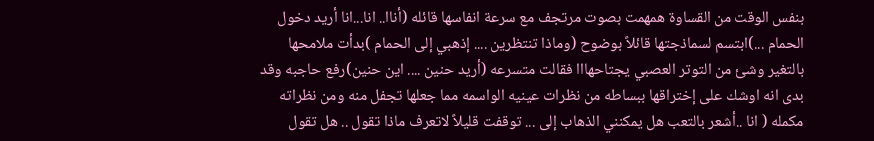بنفس الوقت من القساوة همهمت بصوت مرتجف مع سرعة انفاسها قائله (أناا.. انا...انا أريد دخول الحمام ...)ابتسم لسماذجتها قائلاً بوضوح (وماذا تنتظرين .... إذهبي إلى الحمام )بدأت ملامحها بالتغير وشئ من التوتر العصبي يجتاحهااا فقالت متسرعه (أريد حنين .... اين حنين)رفع حاجبه وقد بدى انه اوشك على إختراقها ببساطه من نظرات عينيه الواسمه مما جعلها تجفل منه ومن نظراته مكمله ( انا ..أشعر بالتعب هل يمكنني الذهاب إلى ... توقفت قليلاً لاتعرف ماذا تقول .. هل تقول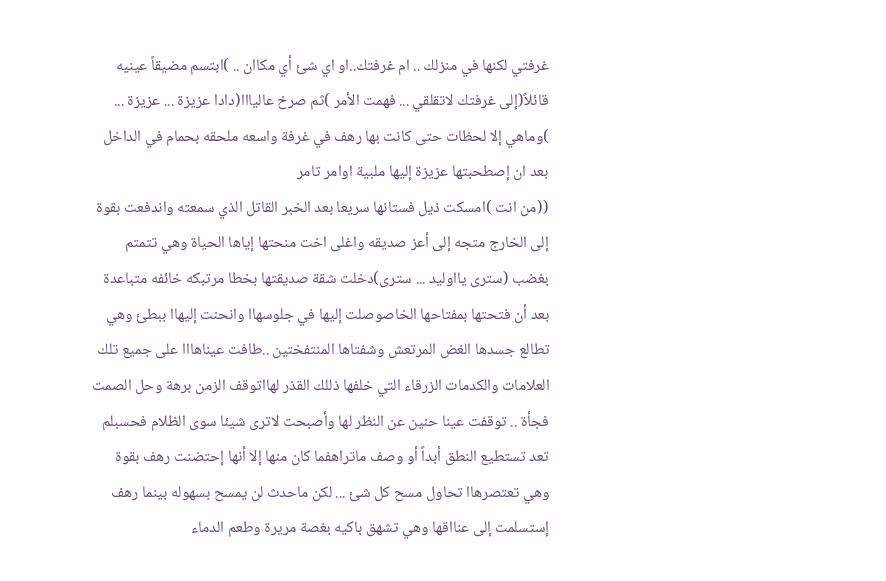غرفتي لكنها في منزلك .. ام غرفتك..او اي شئ أي مكاان .. )ابتسم مضيقاً عينيه قائلاً(إلى غرفتك لاتقلقي ... فهمت الأمر )ثم صرخ عاليااا(دادا عزيزة ... عزيزة ... )وماهي إلا لحظات حتى كانت بها رهف في غرفة واسعه ملحقه بحمام في الداخل بعد ان إصطحبتها عزيزة إليها ملبية اوامر تامر
((من انت )امسكت ذيل فستانها سريعا بعد الخبر القاتل الذي سمعته واندفعت بقوة إلى الخارج متجه إلى أعز صديقه واغلى اخت منحتها إياها الحياة وهي تتمتم بغضب (سترى يااوليد ... سترى)دخلت شقة صديقتها بخطا مرتبكه خائفه متباعدة بعد أن فتحتها بمفتاحها الخاصوصلت إليها في جلوسهاا وانحنت إليهاا ببطئ وهي تطالع جسدها الغض المرتعش وشفتاها المنتفختين ..طافت عيناهااا على جميع تلك العلامات والكدمات الزرقاء التي خلفها ذللك القذر لهااتوقف الزمن برهة وحل الصمت فجأة .. توقفت عينا حنين عن النظر لها وأصبحت لاترى شيئا سوى الظلام فحسبلم تعد تستطيع النطق أبداً أو وصف ماتراهفما كان منها إلا أنها إحتضنت رهف بقوة وهي تعتصرهاا تحاول مسح كل شئ ... لكن ماحدث لن يمسح بسهوله بينما رهف إستسلمت إلى عنااقها وهي تشهق باكيه بغصة مريرة وطعم الدماء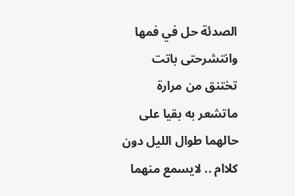الصدئة حل في فمها وانتشرحتى باتت تختنق من مرارة ماتشعر به بقيا على حالهما طوال الليل دون كلاام .. لايسمع منهما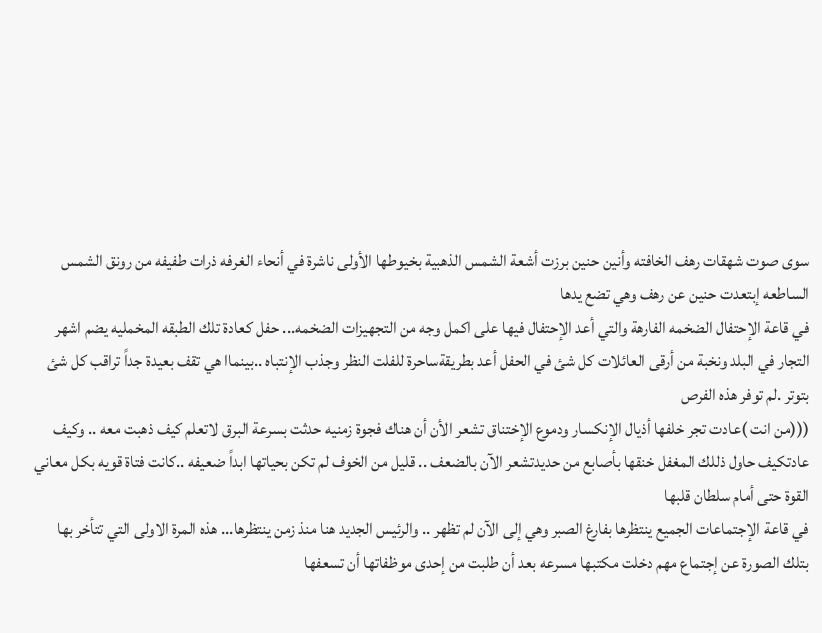سوى صوت شهقات رهف الخافته وأنين حنين برزت أشعة الشمس الذهبية بخيوطها الأولى ناشرة في أنحاء الغرفه ذرات طفيفه من رونق الشمس الساطعه إبتعدت حنين عن رهف وهي تضع يدها
في قاعة الإحتفال الضخمه الفارهة والتي أعد الإحتفال فيها على اكمل وجه من التجهيزات الضخمه... حفل كعادة تلك الطبقه المخمليه يضم اشهر التجار في البلد ونخبة من أرقى العائلات كل شئ في الحفل أعد بطريقةساحرة للفلت النظر وجذب الإنتباه ..بينماا هي تقف بعيدة جداً تراقب كل شئ بتوتر .لم توفر هذه الفرص
(((من انت )عادت تجر خلفها أذيال الإنكسار ودموع الإختناق تشعر الأن أن هناك فجوة زمنيه حدثت بسرعة البرق لاتعلم كيف ذهبت معه .. وكيف عادتكيف حاول ذللك المغفل خنقها بأصابع من حديدتشعر الآن بالضعف .. قليل من الخوف لم تكن بحياتها ابداً ضعيفه ..كانت فتاة قويه بكل معاني القوة حتى أمام سلطان قلبها
في قاعة الإجتماعات الجميع ينتظرها بفارغ الصبر وهي إلى الآن لم تظهر .. والرئيس الجديد هنا منذ زمن ينتظرها... هذه المرة الاولى التي تتأخر بها بتلك الصورة عن إجتماع مهم دخلت مكتبها مسرعه بعد أن طلبت من إحدى موظفاتها أن تسعفها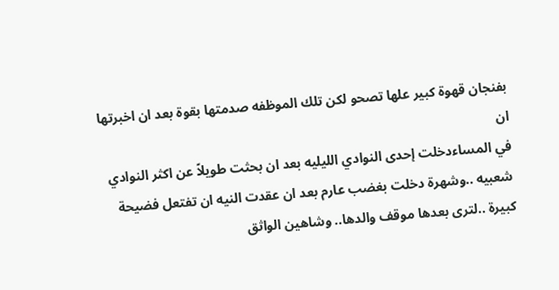بفنجان قهوة كبير علها تصحو لكن تلك الموظفه صدمتها بقوة بعد ان اخبرتها ان
في المساءدخلت إحدى النوادي الليليه بعد ان بحثت طويلاً عن اكثر النوادي شعبيه ..وشهرة دخلت بغضب عارم بعد ان عقدت النيه ان تفتعل فضيحة كبيرة ..لترى بعدها موقف والدها.. وشاهين الواثق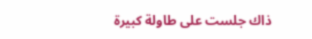ذاك جلست على طاولة كبيرة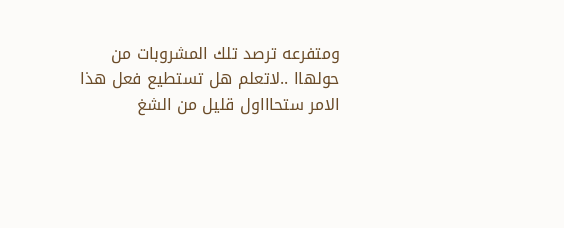ومتفرعه ترصد تلك المشروبات من حولهاا ..لاتعلم هل تستطيع فعل هذا الامر ستحاااول قليل من الشغ